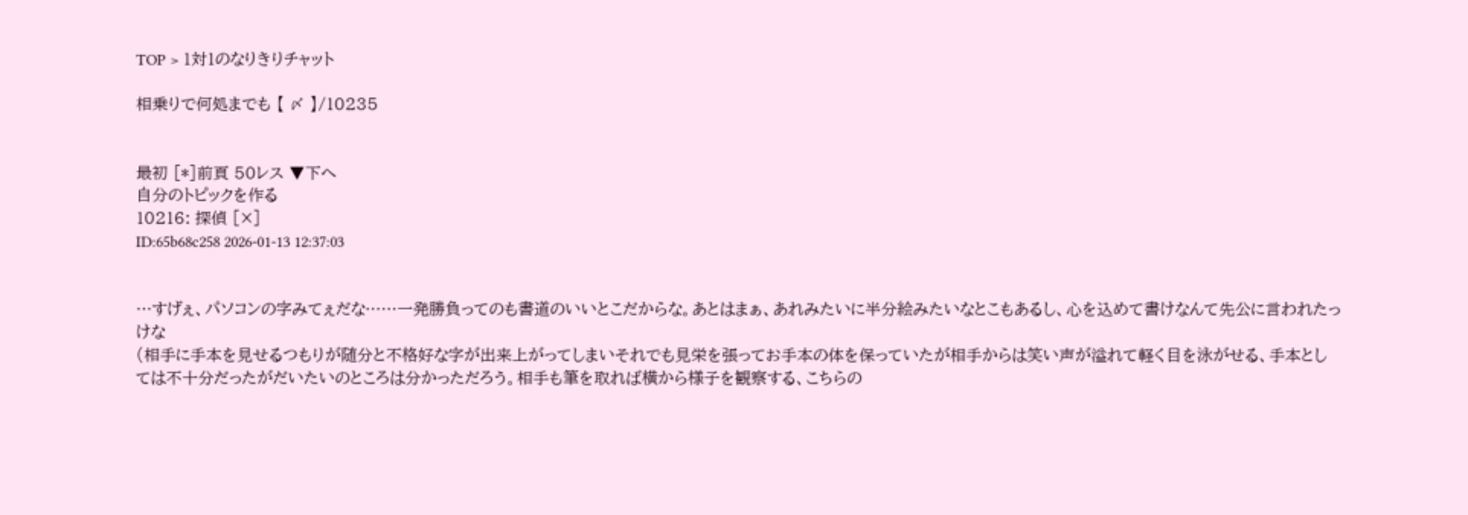TOP > 1対1のなりきりチャット

相乗りで何処までも 【 〆 】/10235


最初 [*]前頁 50レス ▼下へ
自分のトピックを作る
10216: 探偵 [×]
ID:65b68c258 2026-01-13 12:37:03


…すげぇ、パソコンの字みてぇだな……一発勝負ってのも書道のいいとこだからな。あとはまぁ、あれみたいに半分絵みたいなとこもあるし、心を込めて書けなんて先公に言われたっけな
(相手に手本を見せるつもりが随分と不格好な字が出来上がってしまいそれでも見栄を張ってお手本の体を保っていたが相手からは笑い声が溢れて軽く目を泳がせる、手本としては不十分だったがだいたいのところは分かっただろう。相手も筆を取れば横から様子を観察する、こちらの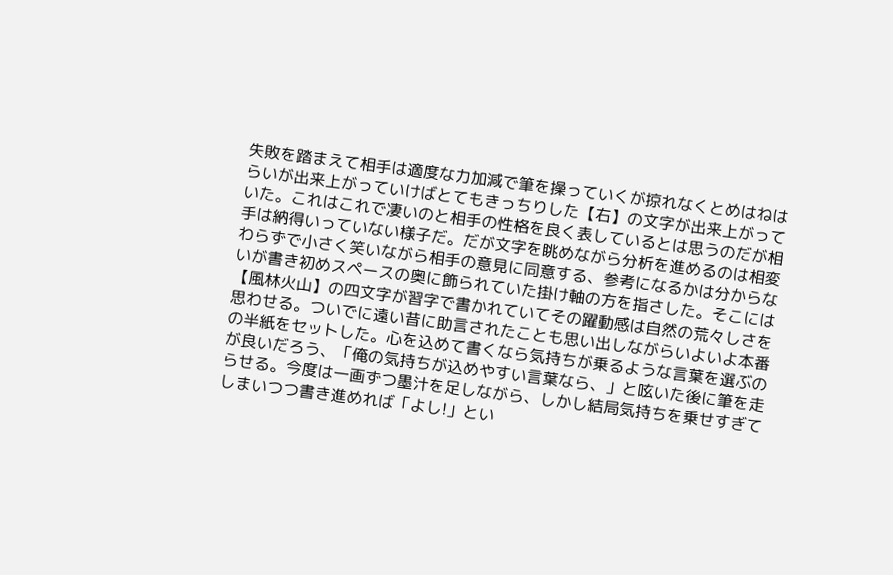失敗を踏まえて相手は適度な力加減で筆を操っていくが掠れなくとめはねはらいが出来上がっていけばとてもきっちりした【右】の文字が出来上がっていた。これはこれで凄いのと相手の性格を良く表しているとは思うのだが相手は納得いっていない様子だ。だが文字を眺めながら分析を進めるのは相変わらずで小さく笑いながら相手の意見に同意する、参考になるかは分からないが書き初めスペースの奥に飾られていた掛け軸の方を指さした。そこには【風林火山】の四文字が習字で書かれていてその躍動感は自然の荒々しさを思わせる。ついでに遠い昔に助言されたことも思い出しながらいよいよ本番の半紙をセットした。心を込めて書くなら気持ちが乗るような言葉を選ぶのが良いだろう、「俺の気持ちが込めやすい言葉なら、」と呟いた後に筆を走らせる。今度は一画ずつ墨汁を足しながら、しかし結局気持ちを乗せすぎてしまいつつ書き進めれば「よし!」とい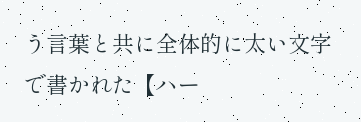う言葉と共に全体的に太い文字で書かれた【ハー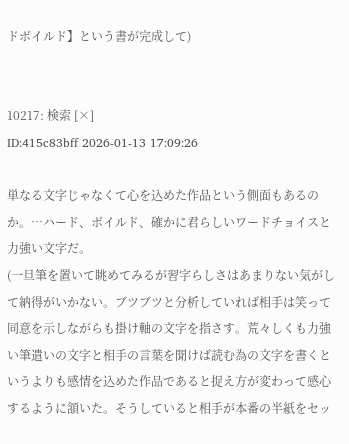ドボイルド】という書が完成して)


10217: 検索 [×]
ID:415c83bff 2026-01-13 17:09:26

単なる文字じゃなくて心を込めた作品という側面もあるのか。…ハード、ボイルド、確かに君らしいワードチョイスと力強い文字だ。
(一旦筆を置いて眺めてみるが習字らしさはあまりない気がして納得がいかない。ブツブツと分析していれば相手は笑って同意を示しながらも掛け軸の文字を指さす。荒々しくも力強い筆遣いの文字と相手の言葉を聞けば読む為の文字を書くというよりも感情を込めた作品であると捉え方が変わって感心するように頷いた。そうしていると相手が本番の半紙をセッ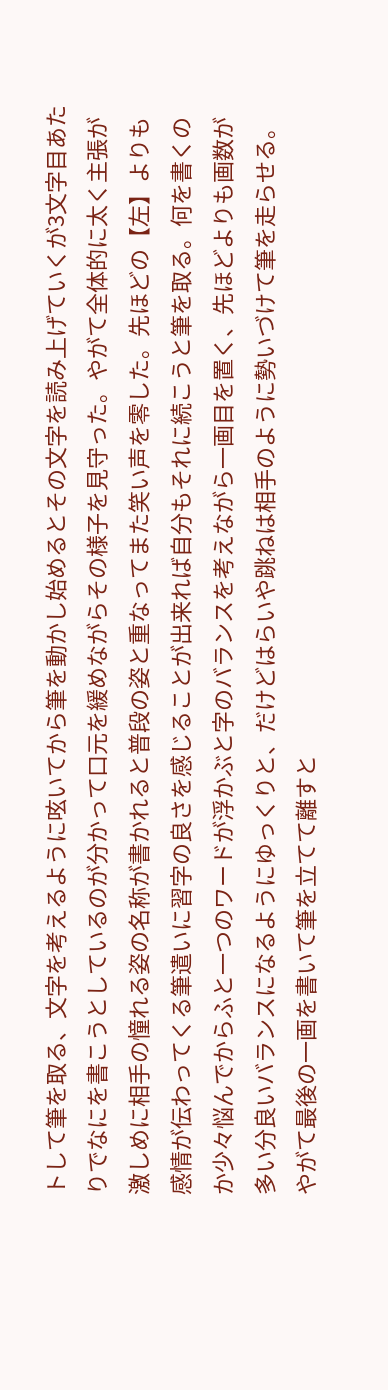トして筆を取る、文字を考えるように呟いてから筆を動かし始めるとその文字を読み上げていくが3文字目あたりでなにを書こうとしているのが分かって口元を緩めながらその様子を見守った。やがて全体的に太く主張が激しめに相手の憧れる姿の名称が書かれると普段の姿と重なってまた笑い声を零した。先ほどの【左】よりも感情が伝わってくる筆遣いに習字の良さを感じることが出来れば自分もそれに続こうと筆を取る。何を書くのか少々悩んでからふと一つのワードが浮かぶと字のバランスを考えながら一画目を置く、先ほどよりも画数が多い分良いバランスになるようにゆっくりと、だけどはらいや跳ねは相手のように勢いづけて筆を走らせる。やがて最後の一画を書いて筆を立てて離すと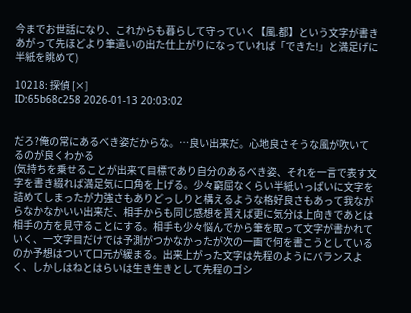今までお世話になり、これからも暮らして守っていく【風.都】という文字が書きあがって先ほどより筆遣いの出た仕上がりになっていれば「できた!」と満足げに半紙を眺めて)

10218: 探偵 [×]
ID:65b68c258 2026-01-13 20:03:02


だろ?俺の常にあるべき姿だからな。…良い出来だ。心地良さそうな風が吹いてるのが良くわかる
(気持ちを乗せることが出来て目標であり自分のあるべき姿、それを一言で表す文字を書き綴れば満足気に口角を上げる。少々窮屈なくらい半紙いっぱいに文字を詰めてしまったが力強さもありどっしりと構えるような格好良さもあって我ながらなかなかいい出来だ、相手からも同じ感想を貰えば更に気分は上向きであとは相手の方を見守ることにする。相手も少々悩んでから筆を取って文字が書かれていく、一文字目だけでは予測がつかなかったが次の一画で何を書こうとしているのか予想はついて口元が緩まる。出来上がった文字は先程のようにバランスよく、しかしはねとはらいは生き生きとして先程のゴシ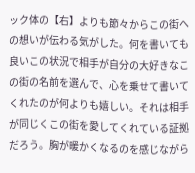ック体の【右】よりも節々からこの街への想いが伝わる気がした。何を書いても良いこの状況で相手が自分の大好きなこの街の名前を選んで、心を乗せて書いてくれたのが何よりも嬉しい。それは相手が同じくこの街を愛してくれている証拠だろう。胸が暖かくなるのを感じながら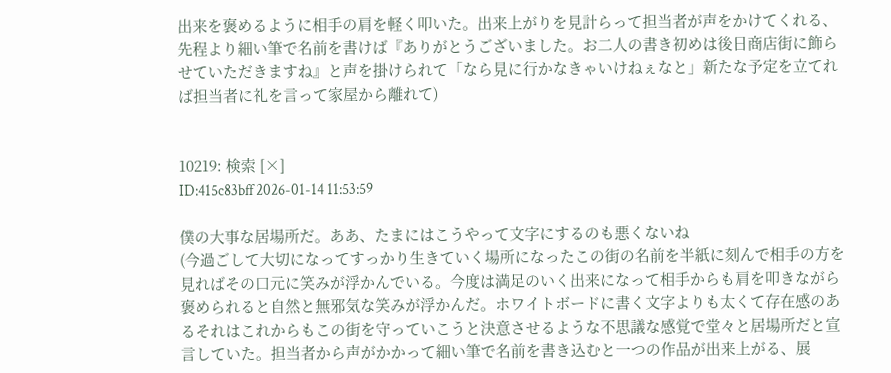出来を褒めるように相手の肩を軽く叩いた。出来上がりを見計らって担当者が声をかけてくれる、先程より細い筆で名前を書けば『ありがとうございました。お二人の書き初めは後日商店街に飾らせていただきますね』と声を掛けられて「なら見に行かなきゃいけねぇなと」新たな予定を立てれば担当者に礼を言って家屋から離れて)


10219: 検索 [×]
ID:415c83bff 2026-01-14 11:53:59

僕の大事な居場所だ。ああ、たまにはこうやって文字にするのも悪くないね
(今過ごして大切になってすっかり生きていく場所になったこの街の名前を半紙に刻んで相手の方を見ればその口元に笑みが浮かんでいる。今度は満足のいく出来になって相手からも肩を叩きながら褒められると自然と無邪気な笑みが浮かんだ。ホワイトボードに書く文字よりも太くて存在感のあるそれはこれからもこの街を守っていこうと決意させるような不思議な感覚で堂々と居場所だと宣言していた。担当者から声がかかって細い筆で名前を書き込むと一つの作品が出来上がる、展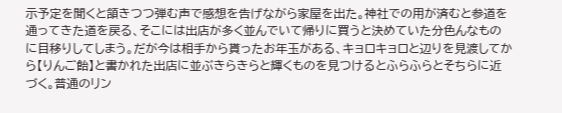示予定を聞くと頷きつつ弾む声で感想を告げながら家屋を出た。神社での用が済むと参道を通ってきた道を戻る、そこには出店が多く並んでいて帰りに買うと決めていた分色んなものに目移りしてしまう。だが今は相手から貰ったお年玉がある、キョロキョロと辺りを見渡してから【りんご飴】と書かれた出店に並ぶきらきらと輝くものを見つけるとふらふらとそちらに近づく。普通のリン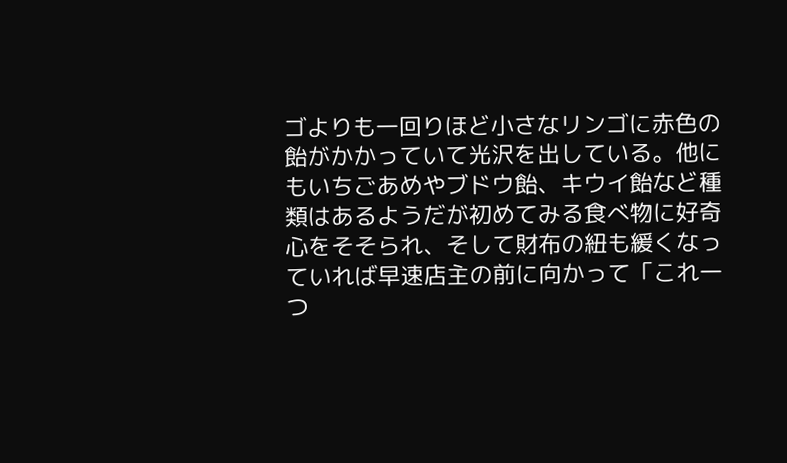ゴよりも一回りほど小さなリンゴに赤色の飴がかかっていて光沢を出している。他にもいちごあめやブドウ飴、キウイ飴など種類はあるようだが初めてみる食べ物に好奇心をそそられ、そして財布の紐も緩くなっていれば早速店主の前に向かって「これ一つ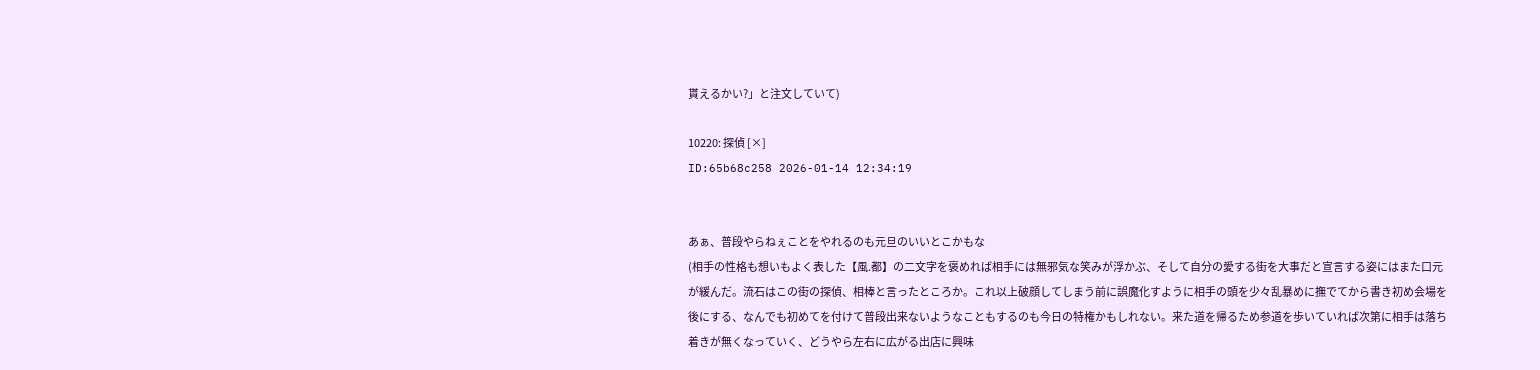貰えるかい?」と注文していて)

10220: 探偵 [×]
ID:65b68c258 2026-01-14 12:34:19


あぁ、普段やらねぇことをやれるのも元旦のいいとこかもな
(相手の性格も想いもよく表した【風.都】の二文字を褒めれば相手には無邪気な笑みが浮かぶ、そして自分の愛する街を大事だと宣言する姿にはまた口元が緩んだ。流石はこの街の探偵、相棒と言ったところか。これ以上破顔してしまう前に誤魔化すように相手の頭を少々乱暴めに撫でてから書き初め会場を後にする、なんでも初めてを付けて普段出来ないようなこともするのも今日の特権かもしれない。来た道を帰るため参道を歩いていれば次第に相手は落ち着きが無くなっていく、どうやら左右に広がる出店に興味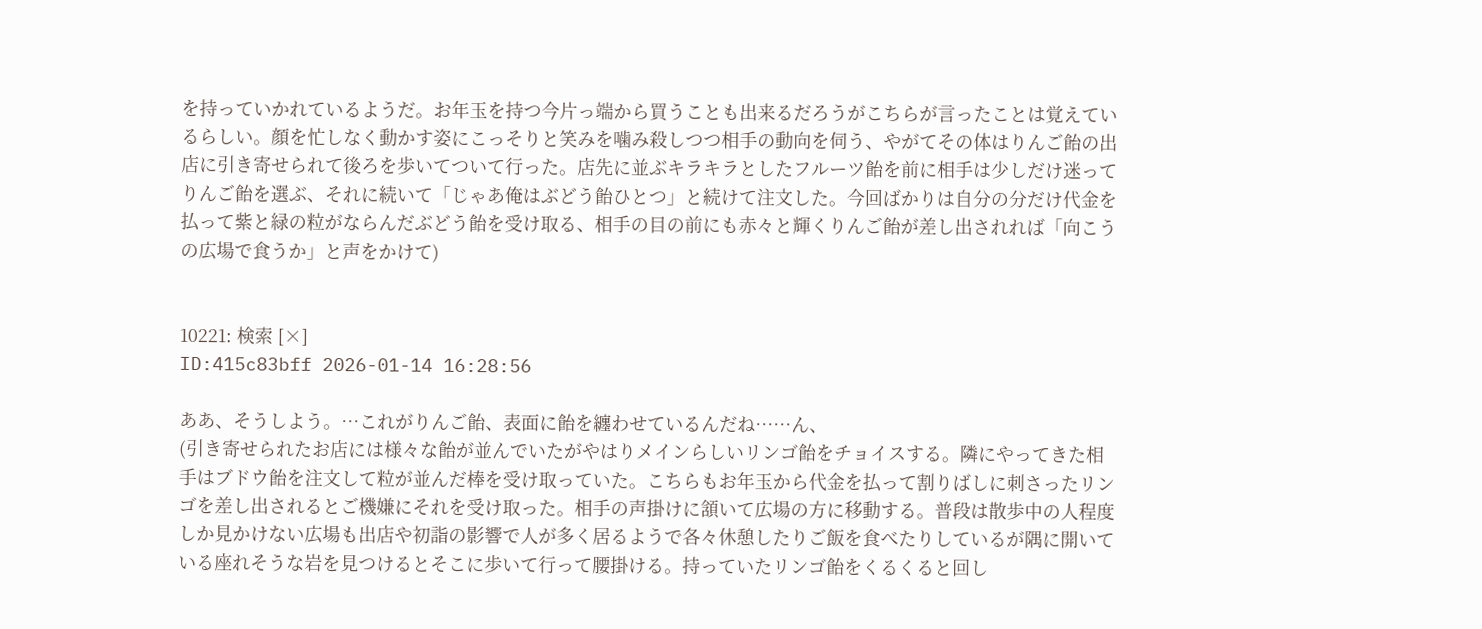を持っていかれているようだ。お年玉を持つ今片っ端から買うことも出来るだろうがこちらが言ったことは覚えているらしい。顔を忙しなく動かす姿にこっそりと笑みを噛み殺しつつ相手の動向を伺う、やがてその体はりんご飴の出店に引き寄せられて後ろを歩いてついて行った。店先に並ぶキラキラとしたフルーツ飴を前に相手は少しだけ迷ってりんご飴を選ぶ、それに続いて「じゃあ俺はぶどう飴ひとつ」と続けて注文した。今回ばかりは自分の分だけ代金を払って紫と緑の粒がならんだぶどう飴を受け取る、相手の目の前にも赤々と輝くりんご飴が差し出されれば「向こうの広場で食うか」と声をかけて)


10221: 検索 [×]
ID:415c83bff 2026-01-14 16:28:56

ああ、そうしよう。…これがりんご飴、表面に飴を纏わせているんだね……ん、
(引き寄せられたお店には様々な飴が並んでいたがやはりメインらしいリンゴ飴をチョイスする。隣にやってきた相手はブドウ飴を注文して粒が並んだ棒を受け取っていた。こちらもお年玉から代金を払って割りばしに刺さったリンゴを差し出されるとご機嫌にそれを受け取った。相手の声掛けに頷いて広場の方に移動する。普段は散歩中の人程度しか見かけない広場も出店や初詣の影響で人が多く居るようで各々休憩したりご飯を食べたりしているが隅に開いている座れそうな岩を見つけるとそこに歩いて行って腰掛ける。持っていたリンゴ飴をくるくると回し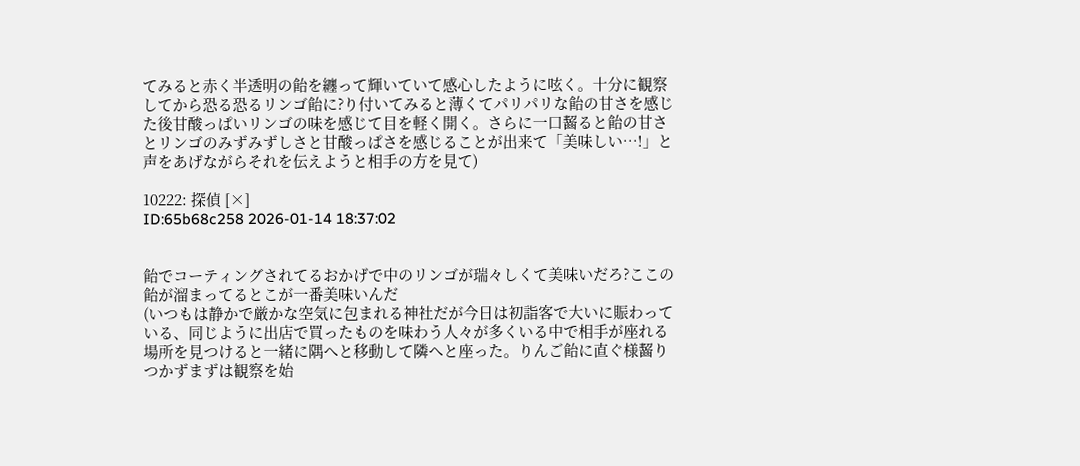てみると赤く半透明の飴を纏って輝いていて感心したように呟く。十分に観察してから恐る恐るリンゴ飴に?り付いてみると薄くてパリパリな飴の甘さを感じた後甘酸っぱいリンゴの味を感じて目を軽く開く。さらに一口齧ると飴の甘さとリンゴのみずみずしさと甘酸っぱさを感じることが出来て「美味しい…!」と声をあげながらそれを伝えようと相手の方を見て)

10222: 探偵 [×]
ID:65b68c258 2026-01-14 18:37:02


飴でコーティングされてるおかげで中のリンゴが瑞々しくて美味いだろ?ここの飴が溜まってるとこが一番美味いんだ
(いつもは静かで厳かな空気に包まれる神社だが今日は初詣客で大いに賑わっている、同じように出店で買ったものを味わう人々が多くいる中で相手が座れる場所を見つけると一緒に隅へと移動して隣へと座った。りんご飴に直ぐ様齧りつかずまずは観察を始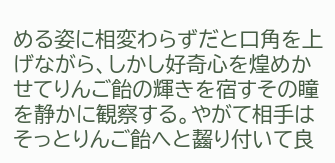める姿に相変わらずだと口角を上げながら、しかし好奇心を煌めかせてりんご飴の輝きを宿すその瞳を静かに観察する。やがて相手はそっとりんご飴へと齧り付いて良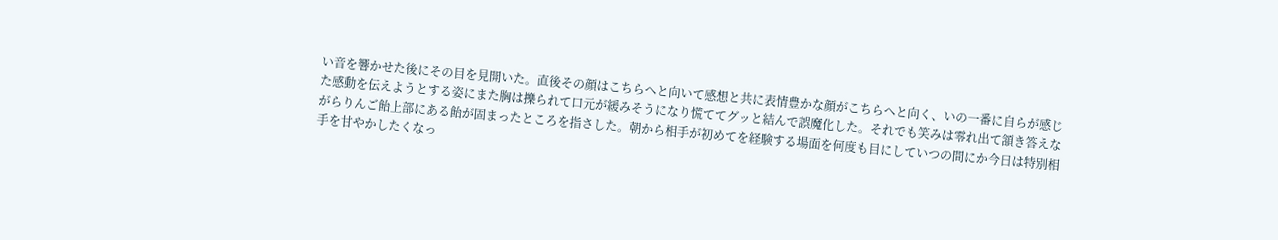い音を響かせた後にその目を見開いた。直後その顔はこちらへと向いて感想と共に表情豊かな顔がこちらへと向く、いの一番に自らが感じた感動を伝えようとする姿にまた胸は擽られて口元が緩みそうになり慌ててグッと結んで誤魔化した。それでも笑みは零れ出て頷き答えながらりんご飴上部にある飴が固まったところを指さした。朝から相手が初めてを経験する場面を何度も目にしていつの間にか今日は特別相手を甘やかしたくなっ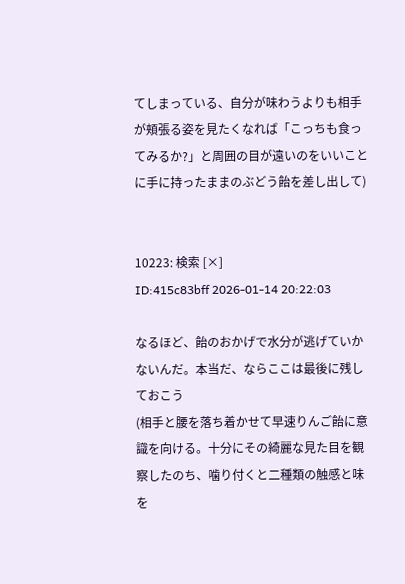てしまっている、自分が味わうよりも相手が頬張る姿を見たくなれば「こっちも食ってみるか?」と周囲の目が遠いのをいいことに手に持ったままのぶどう飴を差し出して)


10223: 検索 [×]
ID:415c83bff 2026-01-14 20:22:03

なるほど、飴のおかげで水分が逃げていかないんだ。本当だ、ならここは最後に残しておこう
(相手と腰を落ち着かせて早速りんご飴に意識を向ける。十分にその綺麗な見た目を観察したのち、噛り付くと二種類の触感と味を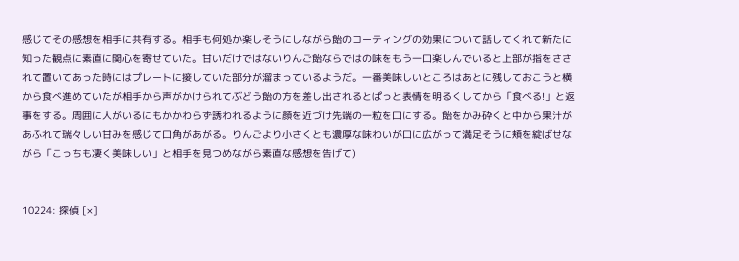感じてその感想を相手に共有する。相手も何処か楽しそうにしながら飴のコーティングの効果について話してくれて新たに知った観点に素直に関心を寄せていた。甘いだけではないりんご飴ならではの味をもう一口楽しんでいると上部が指をさされて置いてあった時にはプレートに接していた部分が溜まっているようだ。一番美味しいところはあとに残しておこうと横から食べ進めていたが相手から声がかけられてぶどう飴の方を差し出されるとぱっと表情を明るくしてから「食べる!」と返事をする。周囲に人がいるにもかかわらず誘われるように顔を近づけ先端の一粒を口にする。飴をかみ砕くと中から果汁があふれて瑞々しい甘みを感じて口角があがる。りんごより小さくとも濃厚な味わいが口に広がって満足そうに頬を綻ばせながら「こっちも凄く美味しい」と相手を見つめながら素直な感想を告げて)


10224: 探偵 [×]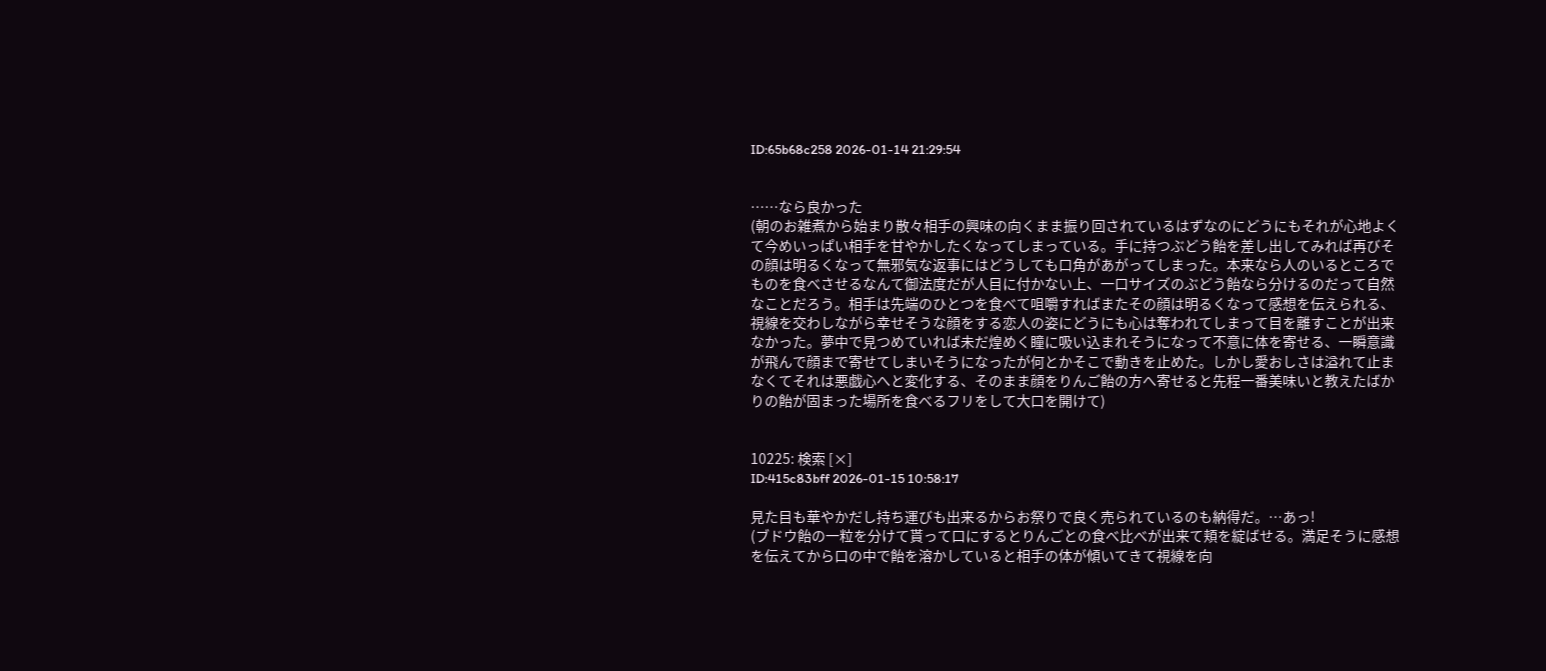ID:65b68c258 2026-01-14 21:29:54


……なら良かった
(朝のお雑煮から始まり散々相手の興味の向くまま振り回されているはずなのにどうにもそれが心地よくて今めいっぱい相手を甘やかしたくなってしまっている。手に持つぶどう飴を差し出してみれば再びその顔は明るくなって無邪気な返事にはどうしても口角があがってしまった。本来なら人のいるところでものを食べさせるなんて御法度だが人目に付かない上、一口サイズのぶどう飴なら分けるのだって自然なことだろう。相手は先端のひとつを食べて咀嚼すればまたその顔は明るくなって感想を伝えられる、視線を交わしながら幸せそうな顔をする恋人の姿にどうにも心は奪われてしまって目を離すことが出来なかった。夢中で見つめていれば未だ煌めく瞳に吸い込まれそうになって不意に体を寄せる、一瞬意識が飛んで顔まで寄せてしまいそうになったが何とかそこで動きを止めた。しかし愛おしさは溢れて止まなくてそれは悪戯心へと変化する、そのまま顔をりんご飴の方へ寄せると先程一番美味いと教えたばかりの飴が固まった場所を食べるフリをして大口を開けて)


10225: 検索 [×]
ID:415c83bff 2026-01-15 10:58:17

見た目も華やかだし持ち運びも出来るからお祭りで良く売られているのも納得だ。…あっ!
(ブドウ飴の一粒を分けて貰って口にするとりんごとの食べ比べが出来て頬を綻ばせる。満足そうに感想を伝えてから口の中で飴を溶かしていると相手の体が傾いてきて視線を向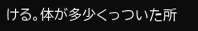ける。体が多少くっついた所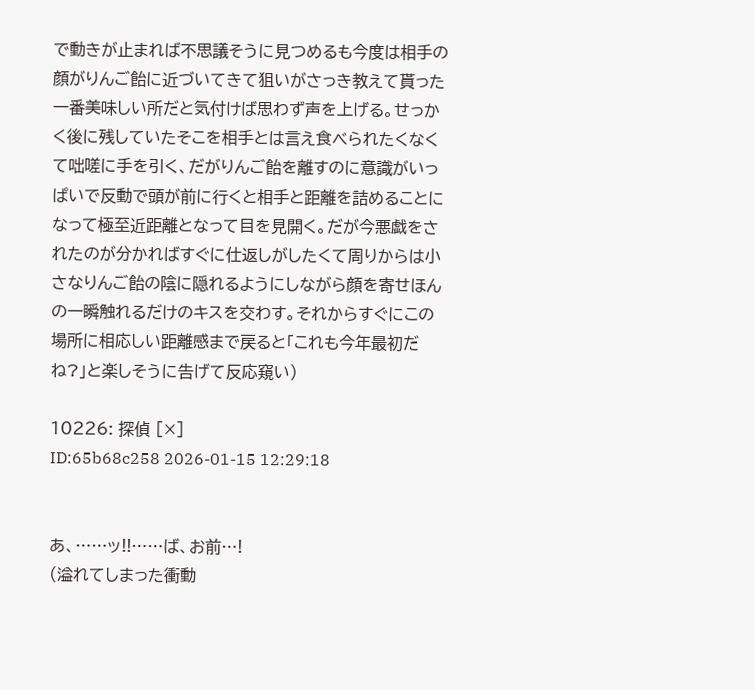で動きが止まれば不思議そうに見つめるも今度は相手の顔がりんご飴に近づいてきて狙いがさっき教えて貰った一番美味しい所だと気付けば思わず声を上げる。せっかく後に残していたそこを相手とは言え食べられたくなくて咄嗟に手を引く、だがりんご飴を離すのに意識がいっぱいで反動で頭が前に行くと相手と距離を詰めることになって極至近距離となって目を見開く。だが今悪戯をされたのが分かればすぐに仕返しがしたくて周りからは小さなりんご飴の陰に隠れるようにしながら顔を寄せほんの一瞬触れるだけのキスを交わす。それからすぐにこの場所に相応しい距離感まで戻ると「これも今年最初だね?」と楽しそうに告げて反応窺い)

10226: 探偵 [×]
ID:65b68c258 2026-01-15 12:29:18


あ、……ッ!!……ば、お前…!
(溢れてしまった衝動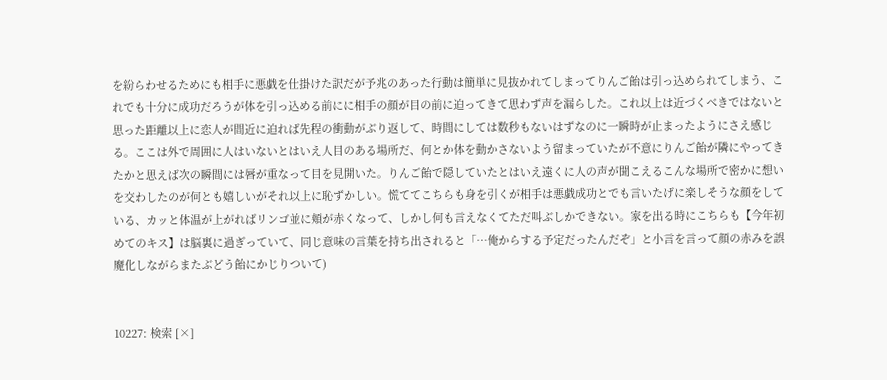を紛らわせるためにも相手に悪戯を仕掛けた訳だが予兆のあった行動は簡単に見抜かれてしまってりんご飴は引っ込められてしまう、これでも十分に成功だろうが体を引っ込める前にに相手の顔が目の前に迫ってきて思わず声を漏らした。これ以上は近づくべきではないと思った距離以上に恋人が間近に迫れば先程の衝動がぶり返して、時間にしては数秒もないはずなのに一瞬時が止まったようにさえ感じる。ここは外で周囲に人はいないとはいえ人目のある場所だ、何とか体を動かさないよう留まっていたが不意にりんご飴が隣にやってきたかと思えば次の瞬間には唇が重なって目を見開いた。りんご飴で隠していたとはいえ遠くに人の声が聞こえるこんな場所で密かに想いを交わしたのが何とも嬉しいがそれ以上に恥ずかしい。慌ててこちらも身を引くが相手は悪戯成功とでも言いたげに楽しそうな顔をしている、カッと体温が上がればリンゴ並に頬が赤くなって、しかし何も言えなくてただ叫ぶしかできない。家を出る時にこちらも【今年初めてのキス】は脳裏に過ぎっていて、同じ意味の言葉を持ち出されると「…俺からする予定だったんだぞ」と小言を言って顔の赤みを誤魔化しながらまたぶどう飴にかじりついて)


10227: 検索 [×]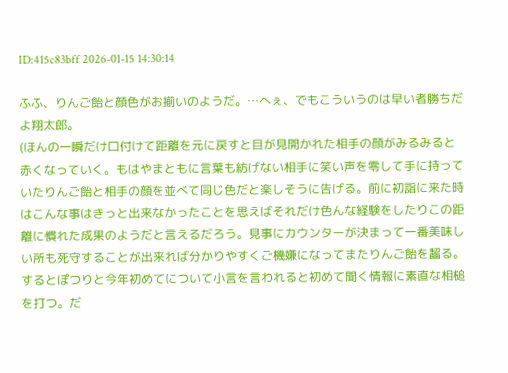ID:415c83bff 2026-01-15 14:30:14

ふふ、りんご飴と顔色がお揃いのようだ。…へぇ、でもこういうのは早い者勝ちだよ翔太郎。
(ほんの一瞬だけ口付けて距離を元に戻すと目が見開かれた相手の顔がみるみると赤くなっていく。もはやまともに言葉も紡げない相手に笑い声を零して手に持っていたりんご飴と相手の顔を並べて同じ色だと楽しそうに告げる。前に初詣に来た時はこんな事はきっと出来なかったことを思えばそれだけ色んな経験をしたりこの距離に慣れた成果のようだと言えるだろう。見事にカウンターが決まって一番美味しい所も死守することが出来れば分かりやすくご機嫌になってまたりんご飴を齧る。するとぽつりと今年初めてについて小言を言われると初めて聞く情報に素直な相槌を打つ。だ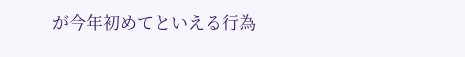が今年初めてといえる行為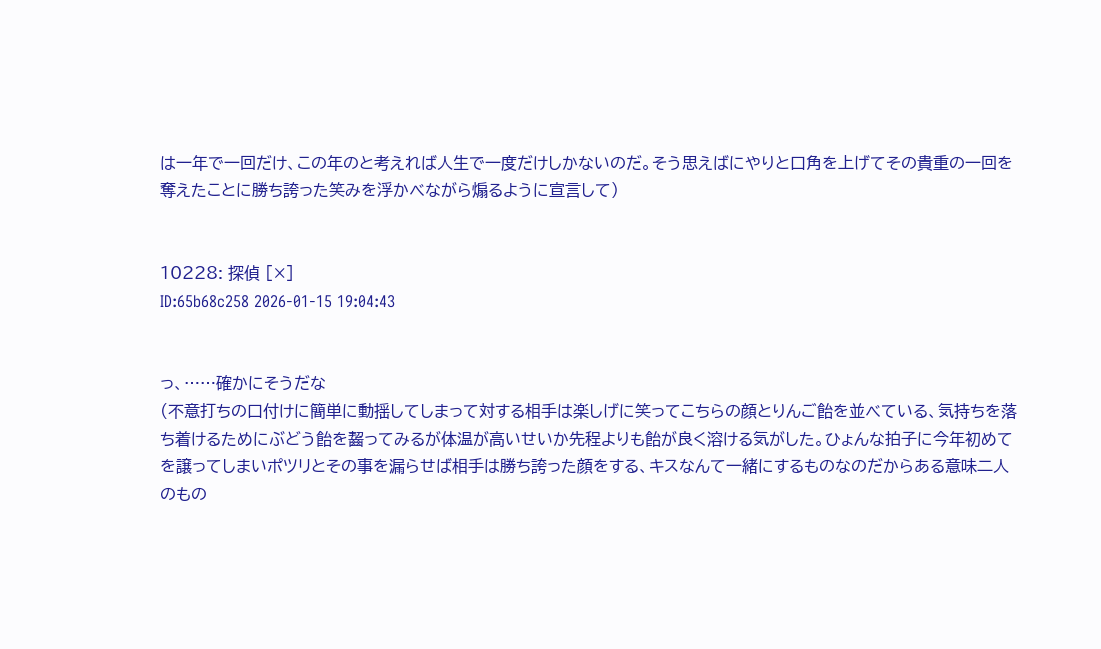は一年で一回だけ、この年のと考えれば人生で一度だけしかないのだ。そう思えばにやりと口角を上げてその貴重の一回を奪えたことに勝ち誇った笑みを浮かべながら煽るように宣言して)


10228: 探偵 [×]
ID:65b68c258 2026-01-15 19:04:43


っ、……確かにそうだな
(不意打ちの口付けに簡単に動揺してしまって対する相手は楽しげに笑ってこちらの顔とりんご飴を並べている、気持ちを落ち着けるためにぶどう飴を齧ってみるが体温が高いせいか先程よりも飴が良く溶ける気がした。ひょんな拍子に今年初めてを譲ってしまいポツリとその事を漏らせば相手は勝ち誇った顔をする、キスなんて一緒にするものなのだからある意味二人のもの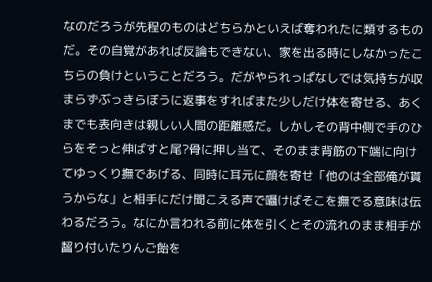なのだろうが先程のものはどちらかといえば奪われたに類するものだ。その自覚があれば反論もできない、家を出る時にしなかったこちらの負けということだろう。だがやられっぱなしでは気持ちが収まらずぶっきらぼうに返事をすればまた少しだけ体を寄せる、あくまでも表向きは親しい人間の距離感だ。しかしその背中側で手のひらをそっと伸ばすと尾?骨に押し当て、そのまま背筋の下端に向けてゆっくり撫であげる、同時に耳元に顔を寄せ「他のは全部俺が貰うからな」と相手にだけ聞こえる声で囁けばそこを撫でる意味は伝わるだろう。なにか言われる前に体を引くとその流れのまま相手が齧り付いたりんご飴を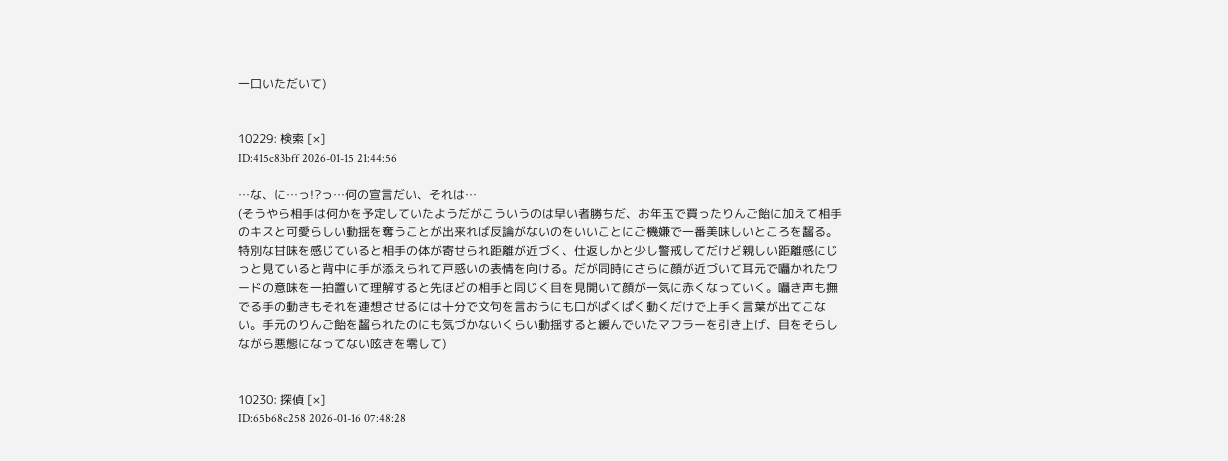一口いただいて)


10229: 検索 [×]
ID:415c83bff 2026-01-15 21:44:56

…な、に…っ!?っ…何の宣言だい、それは…
(そうやら相手は何かを予定していたようだがこういうのは早い者勝ちだ、お年玉で買ったりんご飴に加えて相手のキスと可愛らしい動揺を奪うことが出来れば反論がないのをいいことにご機嫌で一番美味しいところを齧る。特別な甘味を感じていると相手の体が寄せられ距離が近づく、仕返しかと少し警戒してだけど親しい距離感にじっと見ていると背中に手が添えられて戸惑いの表情を向ける。だが同時にさらに顔が近づいて耳元で囁かれたワードの意味を一拍置いて理解すると先ほどの相手と同じく目を見開いて顔が一気に赤くなっていく。囁き声も撫でる手の動きもそれを連想させるには十分で文句を言おうにも口がぱくぱく動くだけで上手く言葉が出てこない。手元のりんご飴を齧られたのにも気づかないくらい動揺すると緩んでいたマフラーを引き上げ、目をそらしながら悪態になってない呟きを零して)


10230: 探偵 [×]
ID:65b68c258 2026-01-16 07:48:28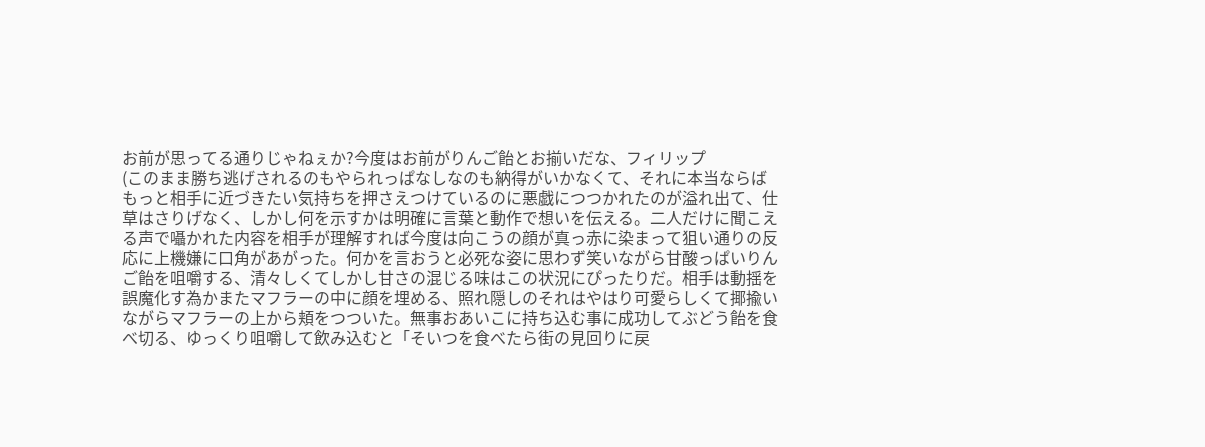お前が思ってる通りじゃねぇか?今度はお前がりんご飴とお揃いだな、フィリップ
(このまま勝ち逃げされるのもやられっぱなしなのも納得がいかなくて、それに本当ならばもっと相手に近づきたい気持ちを押さえつけているのに悪戯につつかれたのが溢れ出て、仕草はさりげなく、しかし何を示すかは明確に言葉と動作で想いを伝える。二人だけに聞こえる声で囁かれた内容を相手が理解すれば今度は向こうの顔が真っ赤に染まって狙い通りの反応に上機嫌に口角があがった。何かを言おうと必死な姿に思わず笑いながら甘酸っぱいりんご飴を咀嚼する、清々しくてしかし甘さの混じる味はこの状況にぴったりだ。相手は動揺を誤魔化す為かまたマフラーの中に顔を埋める、照れ隠しのそれはやはり可愛らしくて揶揄いながらマフラーの上から頬をつついた。無事おあいこに持ち込む事に成功してぶどう飴を食べ切る、ゆっくり咀嚼して飲み込むと「そいつを食べたら街の見回りに戻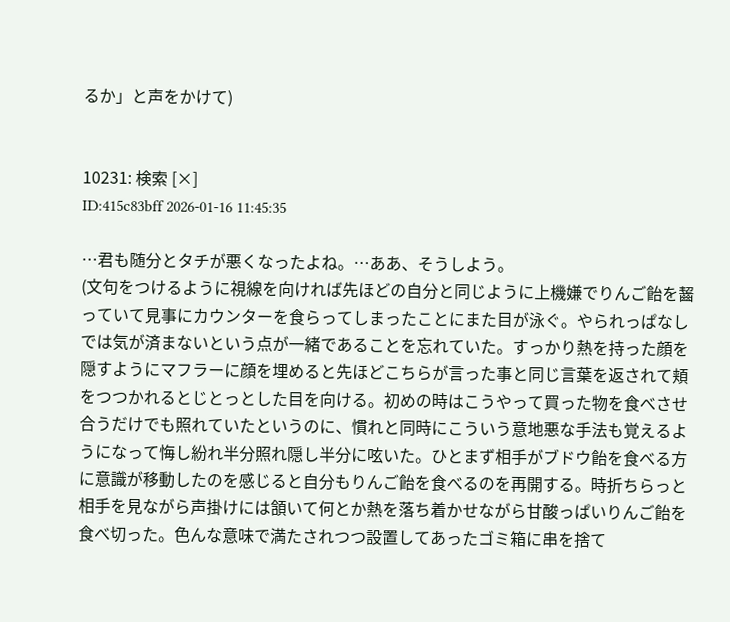るか」と声をかけて)


10231: 検索 [×]
ID:415c83bff 2026-01-16 11:45:35

…君も随分とタチが悪くなったよね。…ああ、そうしよう。
(文句をつけるように視線を向ければ先ほどの自分と同じように上機嫌でりんご飴を齧っていて見事にカウンターを食らってしまったことにまた目が泳ぐ。やられっぱなしでは気が済まないという点が一緒であることを忘れていた。すっかり熱を持った顔を隠すようにマフラーに顔を埋めると先ほどこちらが言った事と同じ言葉を返されて頬をつつかれるとじとっとした目を向ける。初めの時はこうやって買った物を食べさせ合うだけでも照れていたというのに、慣れと同時にこういう意地悪な手法も覚えるようになって悔し紛れ半分照れ隠し半分に呟いた。ひとまず相手がブドウ飴を食べる方に意識が移動したのを感じると自分もりんご飴を食べるのを再開する。時折ちらっと相手を見ながら声掛けには頷いて何とか熱を落ち着かせながら甘酸っぱいりんご飴を食べ切った。色んな意味で満たされつつ設置してあったゴミ箱に串を捨て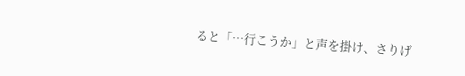ると「…行こうか」と声を掛け、さりげ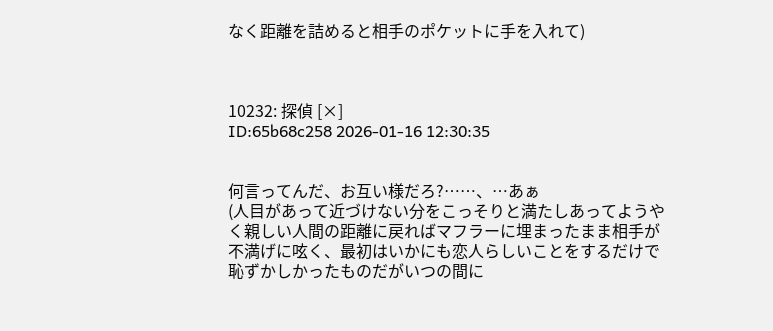なく距離を詰めると相手のポケットに手を入れて)



10232: 探偵 [×]
ID:65b68c258 2026-01-16 12:30:35


何言ってんだ、お互い様だろ?……、…あぁ
(人目があって近づけない分をこっそりと満たしあってようやく親しい人間の距離に戻ればマフラーに埋まったまま相手が不満げに呟く、最初はいかにも恋人らしいことをするだけで恥ずかしかったものだがいつの間に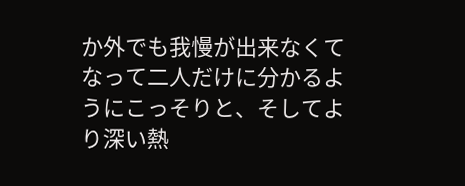か外でも我慢が出来なくてなって二人だけに分かるようにこっそりと、そしてより深い熱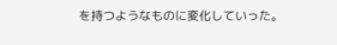を持つようなものに変化していった。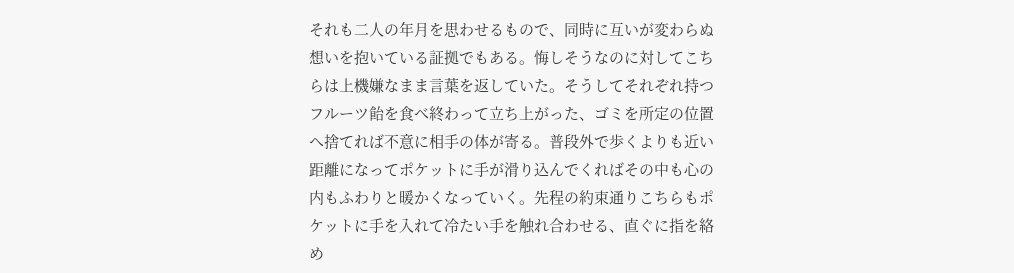それも二人の年月を思わせるもので、同時に互いが変わらぬ想いを抱いている証拠でもある。悔しそうなのに対してこちらは上機嫌なまま言葉を返していた。そうしてそれぞれ持つフルーツ飴を食べ終わって立ち上がった、ゴミを所定の位置へ捨てれば不意に相手の体が寄る。普段外で歩くよりも近い距離になってポケットに手が滑り込んでくればその中も心の内もふわりと暖かくなっていく。先程の約束通りこちらもポケットに手を入れて冷たい手を触れ合わせる、直ぐに指を絡め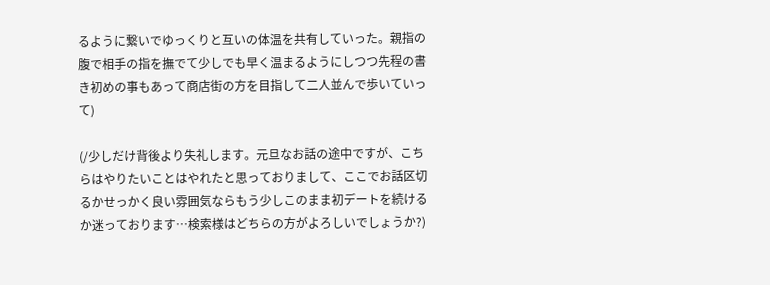るように繋いでゆっくりと互いの体温を共有していった。親指の腹で相手の指を撫でて少しでも早く温まるようにしつつ先程の書き初めの事もあって商店街の方を目指して二人並んで歩いていって)

(/少しだけ背後より失礼します。元旦なお話の途中ですが、こちらはやりたいことはやれたと思っておりまして、ここでお話区切るかせっかく良い雰囲気ならもう少しこのまま初デートを続けるか迷っております…検索様はどちらの方がよろしいでしょうか?)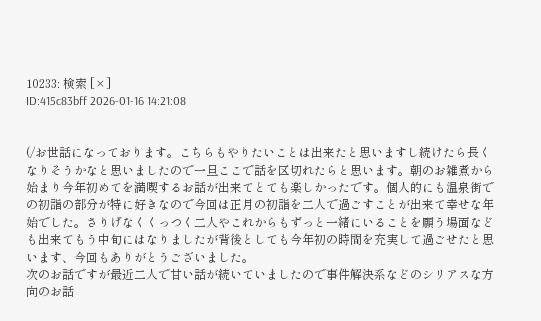10233: 検索 [×]
ID:415c83bff 2026-01-16 14:21:08


(/お世話になっております。こちらもやりたいことは出来たと思いますし続けたら長くなりそうかなと思いましたので一旦ここで話を区切れたらと思います。朝のお雑煮から始まり今年初めてを満喫するお話が出来てとても楽しかったです。個人的にも温泉街での初詣の部分が特に好きなので今回は正月の初詣を二人で過ごすことが出来て幸せな年始でした。さりげなくくっつく二人やこれからもずっと一緒にいることを願う場面なども出来てもう中旬にはなりましたが背後としても今年初の時間を充実して過ごせたと思います、今回もありがとうございました。
次のお話ですが最近二人で甘い話が続いていましたので事件解決系などのシリアスな方向のお話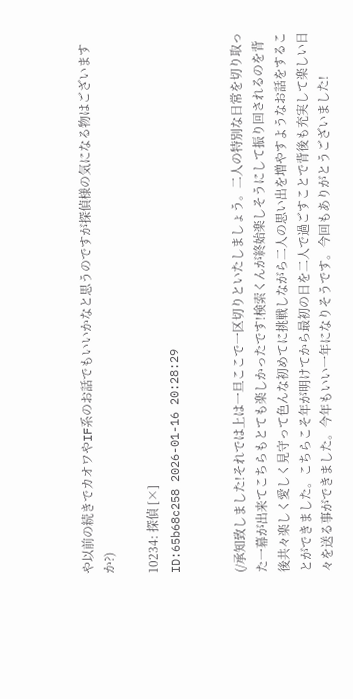や以前の続きでカオワやIF系のお話でもいいかなと思うのですが探偵様の気になる物はございますか?)

10234: 探偵 [×]
ID:65b68c258 2026-01-16 20:28:29


(/承知致しました!それでは上は一旦ここで一区切りといたしましょう。二人の特別な日常を切り取った一幕が出来てこちらもとても楽しかったです!検索くんが終始楽しそうにして振り回されるのを背後共々楽しく愛しく見守って色んな初めてに挑戦しながら二人の思い出を増やすようなお話をすることができました。こちらこそ年が明けてから最初の日を二人で過ごすことで背後も充実して楽しい日々を送る事ができました。今年もいい一年になりそうです。今回もありがとうございました!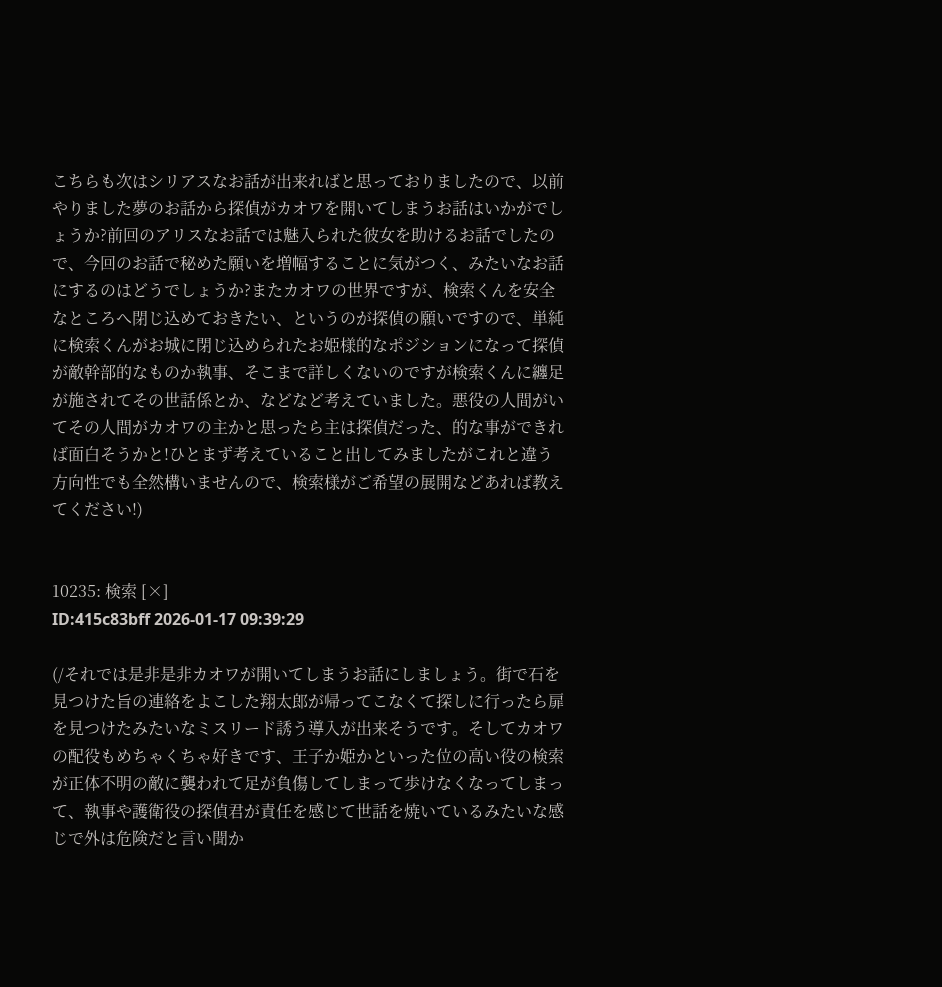こちらも次はシリアスなお話が出来ればと思っておりましたので、以前やりました夢のお話から探偵がカオワを開いてしまうお話はいかがでしょうか?前回のアリスなお話では魅入られた彼女を助けるお話でしたので、今回のお話で秘めた願いを増幅することに気がつく、みたいなお話にするのはどうでしょうか?またカオワの世界ですが、検索くんを安全なところへ閉じ込めておきたい、というのが探偵の願いですので、単純に検索くんがお城に閉じ込められたお姫様的なポジションになって探偵が敵幹部的なものか執事、そこまで詳しくないのですが検索くんに纏足が施されてその世話係とか、などなど考えていました。悪役の人間がいてその人間がカオワの主かと思ったら主は探偵だった、的な事ができれば面白そうかと!ひとまず考えていること出してみましたがこれと違う方向性でも全然構いませんので、検索様がご希望の展開などあれば教えてください!)


10235: 検索 [×]
ID:415c83bff 2026-01-17 09:39:29

(/それでは是非是非カオワが開いてしまうお話にしましょう。街で石を見つけた旨の連絡をよこした翔太郎が帰ってこなくて探しに行ったら扉を見つけたみたいなミスリード誘う導入が出来そうです。そしてカオワの配役もめちゃくちゃ好きです、王子か姫かといった位の高い役の検索が正体不明の敵に襲われて足が負傷してしまって歩けなくなってしまって、執事や護衛役の探偵君が責任を感じて世話を焼いているみたいな感じで外は危険だと言い聞か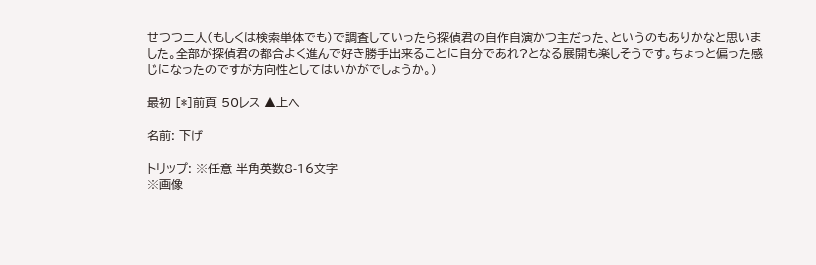せつつ二人(もしくは検索単体でも)で調査していったら探偵君の自作自演かつ主だった、というのもありかなと思いました。全部が探偵君の都合よく進んで好き勝手出来ることに自分であれ?となる展開も楽しそうです。ちょっと偏った感じになったのですが方向性としてはいかがでしょうか。)

最初 [*]前頁 50レス ▲上へ

名前: 下げ

トリップ: ※任意 半角英数8-16文字
※画像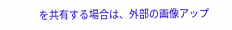を共有する場合は、外部の画像アップ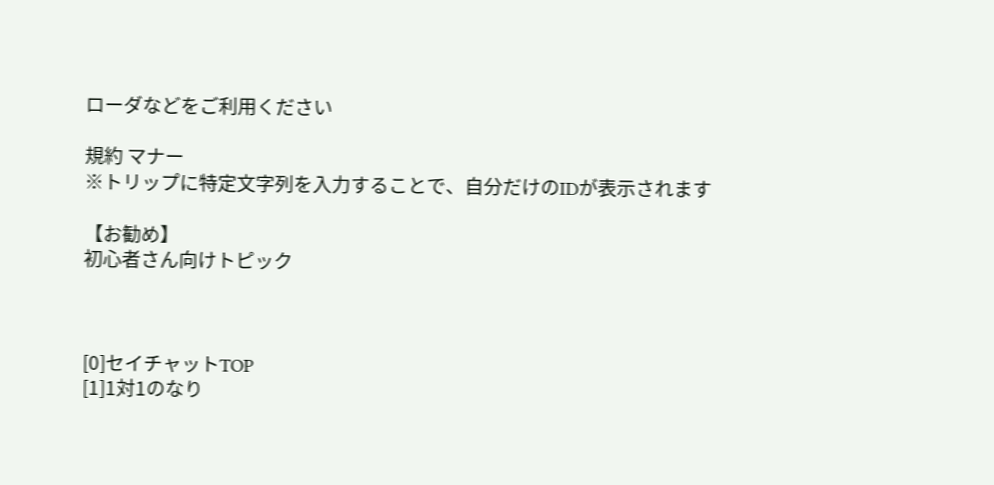ローダなどをご利用ください

規約 マナー
※トリップに特定文字列を入力することで、自分だけのIDが表示されます

【お勧め】
初心者さん向けトピック



[0]セイチャットTOP
[1]1対1のなり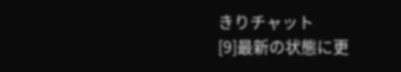きりチャット
[9]最新の状態に更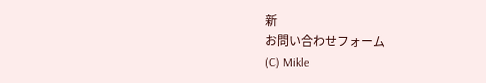新
お問い合わせフォーム
(C) Mikle